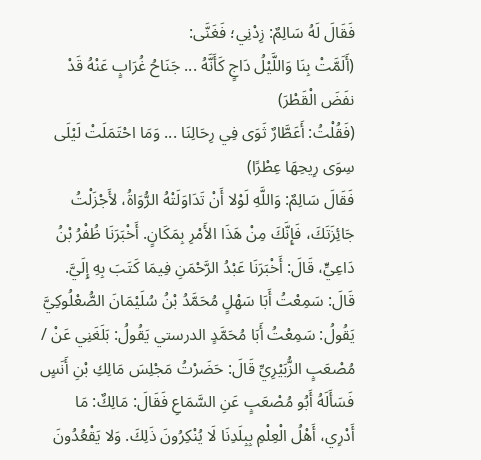فَقَالَ لَهُ سَالِمٌ: زِدْنِي؛ فَغَنَّى:
(أَلَمَّتْ بِنَا وَاللَّيْلُ دَاجٍ كَأَنَّهُ ... جَنَاحُ غُرَابٍ عَنْهُ قَدْ نفَضَ الْقَطْرَ)
(فَقُلْتُ: أَعَطَّارٌ ثَوَى فِي رِحَالِنَا ... وَمَا احْتَمَلَتْ لَيْلَى سِوَى رِيحِهَا عِطْرًا)
فَقَالَ سَالِمٌ: وَاللَّهِ لَوْلا أَنْ تَدَاوَلَتْهُ الرُّوَاةُ، لأَجْزَلْتُ جَائِزَتَكَ، فَإِنَّكَ مِنْ هَذَا الأَمْرِ بِمَكَانٍ. أَخْبَرَنَا ظُفْرُ بْنُ دَاعِيٍّ، قَالَ: أَخْبَرَنَا عَبْدُ الرَّحْمَنِ فِيمَا كَتَبَ بِهِ إِلَيَّ. قَالَ: سَمِعْتُ أَبَا سَهْلٍ مُحَمَّدُ بْنُ سُلَيْمَانَ الصُّعْلُوكِيَّ يَقُولُ: سَمِعْتُ أَبَا مُحَمَّدٍ الدرستي يَقُولُ: بَلَغَنِي عَنْ / مُصْعَبٍ الزُّبَيْرِيِّ قَالَ: حَضَرْتُ مَجْلِسَ مَالِكِ بْنِ أَنَسٍ فَسَأَلَهُ أَبُو مُصْعَبٍ عَنِ السَّمَاعِ فَقَالَ: مَالِكٌ: مَا أَدْرِي، أَهْلُ الْعِلْمِ بِبِلَدِنَا لَا يُنْكِرُونَ ذَلِكَ. وَلا يَقْعُدُونَ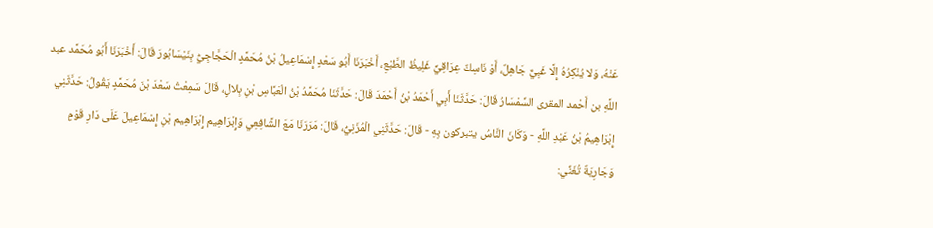عَنْهُ، وَلا يُنْكِرُهُ إِلَّا غَبِيٌّ جَاهِلٌ، أَوْ نَاسِكٌ عِرَاقِيٌّ غَلِيظُ الطَّبْعِ، أَخْبَرَنَا أَبُو سَعْدٍ إِسْمَاعِيلُ بْنُ مُحَمَّدٍ الْحَجَّاجِيُّ بِنَيْسَابُورَ قَالَ: أَخْبَرَنَا أَبُو مُحَمَّد عبد اللَّهِ بن أَحْمد المقرى السِّمْسَارُ قَالَ: حَدَّثَنَا أَبِي أَحْمَدُ بْنُ أَحْمَدَ قَالَ: حَدَّثَنَا مُحَمَّدُ بْنُ الْعَبَّاسِ بْنِ بِلالٍ، قَالَ سَمِعْتُ سَعْدَ بْنَ مُحَمَّدٍ يَقُولُ: حَدَّثَنِي إِبْرَاهِيمُ بْنُ عَبْدِ اللَّهِ - وَكَانَ النَّاسُ يتبركون بِهِ - قَالَ: حَدَّثَنِي الْمُزَنِيُّ، قَالَ: مَرَرَنَا مَعَ الشَّافِعِي وَإِبْرَاهِيم إِبْرَاهِيم بْنِ إِسْمَاعِيلَ عَلَى دَارِ قَوْمٍ وَجَارِيَةٌ تُغَنِّي: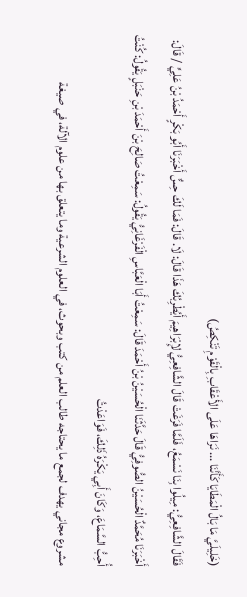(خَلِيلَيَّ مَا بَالُ الْمَطَايَا كَأَنَّنَا ... نَرَاهَا عَلَى الأَعْقَابِ بِالْقَوْمِ تَنْكِصُ)
فَقَالَ الشَّافِعِيُّ: مِيلُوا بِنَا نَسْمَعُ، فَلَمَّا فَرَغَتْ قَالَ الشَّافِعِيُّ لإِبْرَاهِيمَ أَيُطْرِبُكَ هَذَا قَالَ: لَا. قَالَ: فَمَا لَكَ حِسٌّ أَخْبَرَنَا أَبُو بَكْرٍ أَحْمَدُ بْنُ عَلِيٍّ / قَالَ: أَخْبَرَنَا مُحَمَّدٌ الْحُسَيْنُ الصُّوفِيُّ قَالَ حَدَّثَنَا الْحُسَيْنُ بْنُ أَحْمَدَ قَالَ: سَمِعْتُ أَبَا الْعَبَّاسِ الْفَرْغَانِيُّ يَقُولُ: سَمِعْتُ صَالِحَ بْنَ أَحْمَدَ بْنِ حَنْبَلٍ يَقُولُ: كُنْتُ أُحِبُّ السَّمَاعَ، وَكَانَ أَبِي يَكْرَهُ ذَلِكَ، فَوَاعَدْتُ
مشروع مجاني يهدف لجمع ما يحتاجه طالب العلم من كتب وبحوث، في العلوم الشرعية وما يتعلق بها من علوم الآلة، في صيغة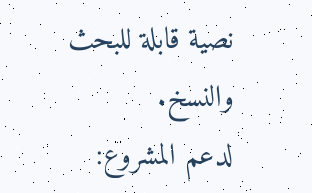نصية قابلة للبحث والنسخ.
لدعم المشروع: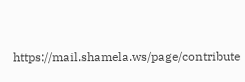https://mail.shamela.ws/page/contribute